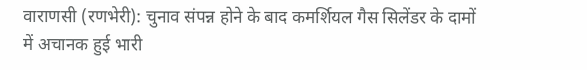वाराणसी (रणभेरी): चुनाव संपन्न होने के बाद कमर्शियल गैस सिलेंडर के दामों में अचानक हुई भारी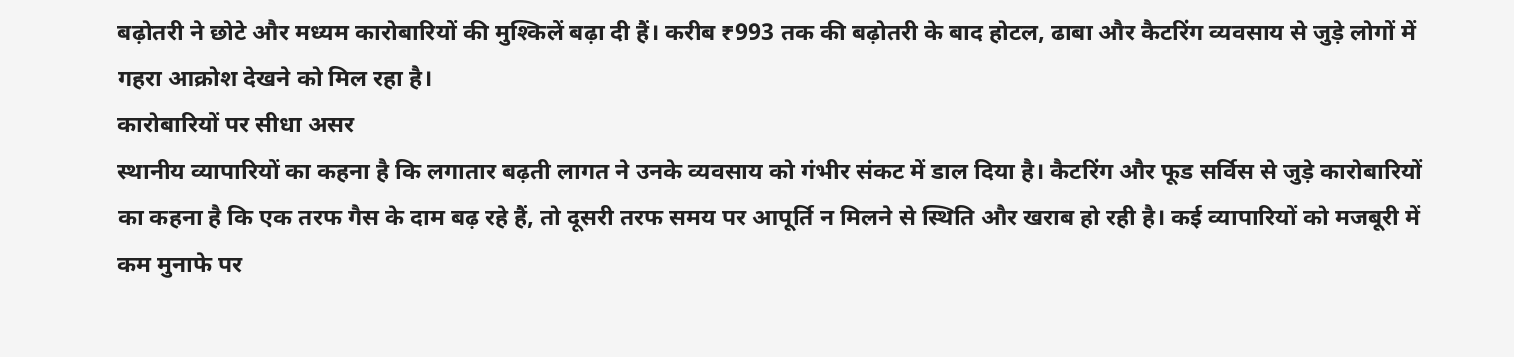बढ़ोतरी ने छोटे और मध्यम कारोबारियों की मुश्किलें बढ़ा दी हैं। करीब ₹993 तक की बढ़ोतरी के बाद होटल, ढाबा और कैटरिंग व्यवसाय से जुड़े लोगों में गहरा आक्रोश देखने को मिल रहा है।
कारोबारियों पर सीधा असर
स्थानीय व्यापारियों का कहना है कि लगातार बढ़ती लागत ने उनके व्यवसाय को गंभीर संकट में डाल दिया है। कैटरिंग और फूड सर्विस से जुड़े कारोबारियों का कहना है कि एक तरफ गैस के दाम बढ़ रहे हैं, तो दूसरी तरफ समय पर आपूर्ति न मिलने से स्थिति और खराब हो रही है। कई व्यापारियों को मजबूरी में कम मुनाफे पर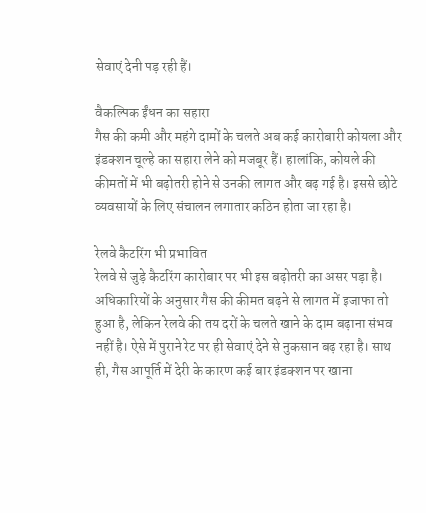सेवाएं देनी पड़ रही हैं।

वैकल्पिक ईंधन का सहारा
गैस की कमी और महंगे दामों के चलते अब कई कारोबारी कोयला और इंडक्शन चूल्हे का सहारा लेने को मजबूर हैं। हालांकि, कोयले की कीमतों में भी बढ़ोतरी होने से उनकी लागत और बढ़ गई है। इससे छोटे व्यवसायों के लिए संचालन लगातार कठिन होता जा रहा है।

रेलवे कैटरिंग भी प्रभावित
रेलवे से जुड़े कैटरिंग कारोबार पर भी इस बढ़ोतरी का असर पड़ा है। अधिकारियों के अनुसार गैस की कीमत बढ़ने से लागत में इजाफा तो हुआ है, लेकिन रेलवे की तय दरों के चलते खाने के दाम बढ़ाना संभव नहीं है। ऐसे में पुराने रेट पर ही सेवाएं देने से नुकसान बढ़ रहा है। साथ ही, गैस आपूर्ति में देरी के कारण कई बार इंडक्शन पर खाना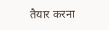तैयार करना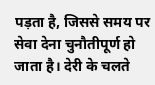पड़ता है, जिससे समय पर सेवा देना चुनौतीपूर्ण हो जाता है। देरी के चलते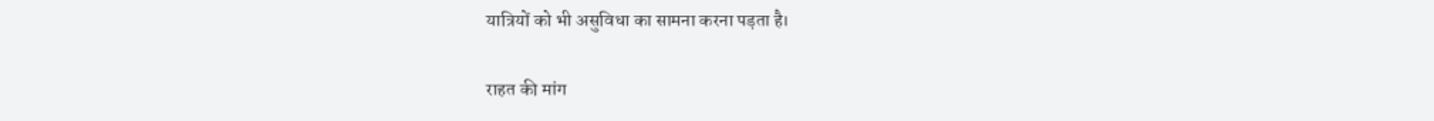यात्रियों को भी असुविधा का सामना करना पड़ता है।

राहत की मांग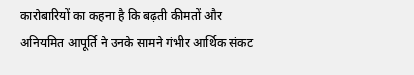कारोबारियों का कहना है कि बढ़ती कीमतों और अनियमित आपूर्ति ने उनके सामने गंभीर आर्थिक संकट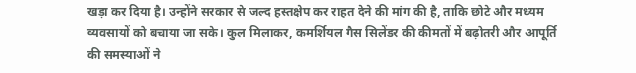खड़ा कर दिया है। उन्होंने सरकार से जल्द हस्तक्षेप कर राहत देने की मांग की है, ताकि छोटे और मध्यम व्यवसायों को बचाया जा सके। कुल मिलाकर, कमर्शियल गैस सिलेंडर की कीमतों में बढ़ोतरी और आपूर्ति की समस्याओं ने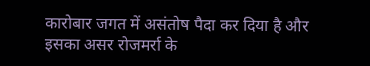कारोबार जगत में असंतोष पैदा कर दिया है और इसका असर रोजमर्रा के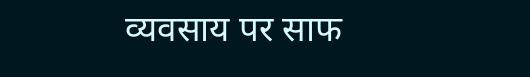व्यवसाय पर साफ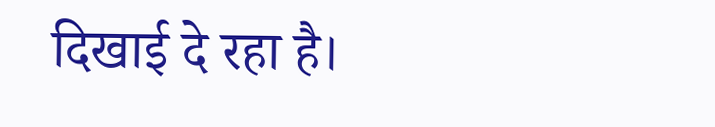दिखाई दे रहा है।